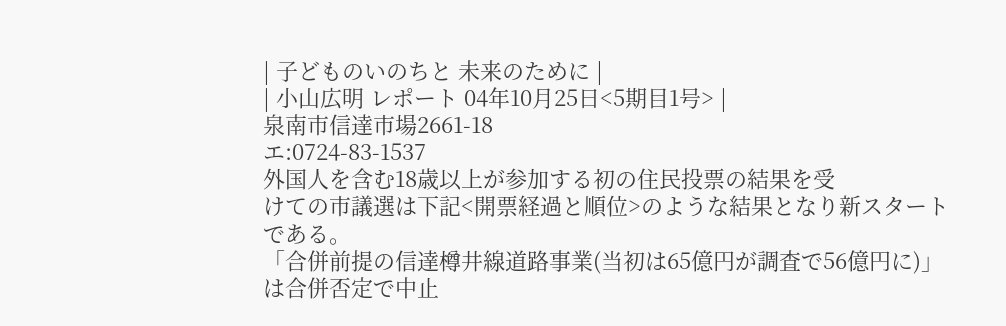| 子どものいのちと 未来のために |
| 小山広明 レポート 04年10月25日<5期目1号> |
泉南市信達市場2661-18
エ:0724-83-1537
外国人を含む18歳以上が参加する初の住民投票の結果を受
けての市議選は下記<開票経過と順位>のような結果となり新スタート
である。
「合併前提の信達樽井線道路事業(当初は65億円が調査で56億円に)」
は合併否定で中止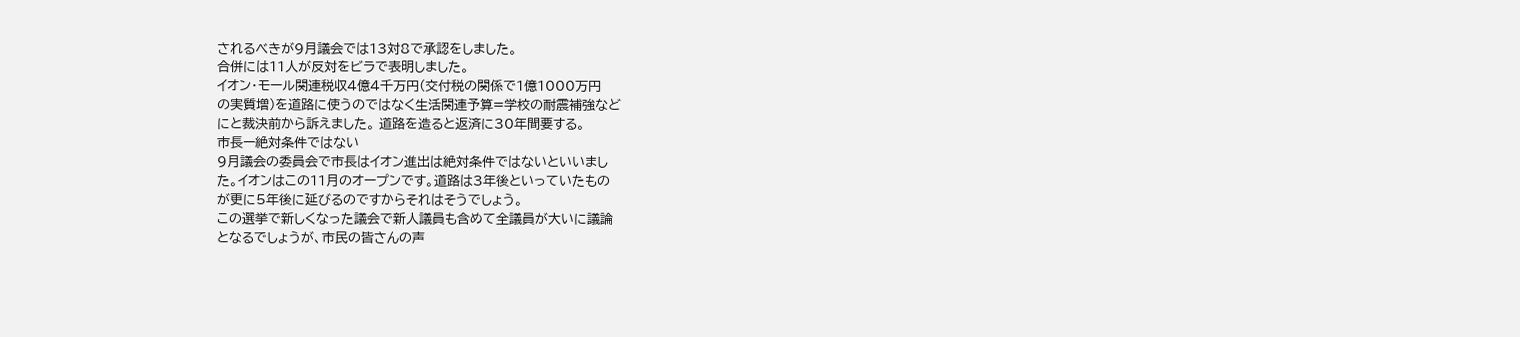されるべきが9月議会では13対8で承認をしました。
合併には11人が反対をビラで表明しました。
イオン・モール関連税収4億4千万円(交付税の関係で1億1000万円
の実質増)を道路に使うのではなく生活関連予算=学校の耐震補強など
にと裁決前から訴えました。 道路を造ると返済に30年間要する。
市長ー絶対条件ではない
9月議会の委員会で市長はイオン進出は絶対条件ではないといいまし
た。イオンはこの11月のオープンです。道路は3年後といっていたもの
が更に5年後に延びるのですからそれはそうでしょう。
この選挙で新しくなった議会で新人議員も含めて全議員が大いに議論
となるでしょうが、市民の皆さんの声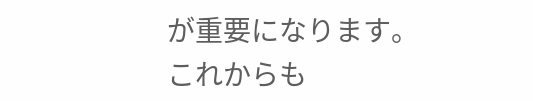が重要になります。
これからも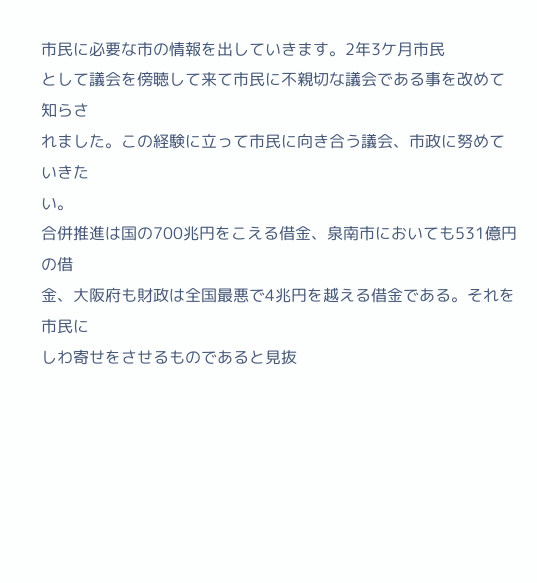市民に必要な市の情報を出していきます。2年3ケ月市民
として議会を傍聴して来て市民に不親切な議会である事を改めて知らさ
れました。この経験に立って市民に向き合う議会、市政に努めていきた
い。
合併推進は国の700兆円をこえる借金、泉南市においても531億円の借
金、大阪府も財政は全国最悪で4兆円を越える借金である。それを市民に
しわ寄せをさせるものであると見抜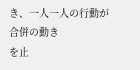き、一人一人の行動が合併の動き
を止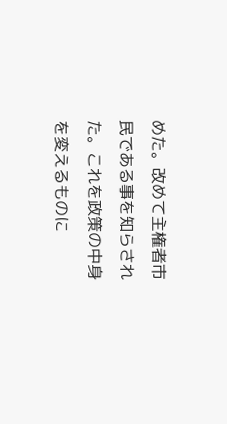めた。改めて主権者市民である事を知らされた。これを政策の中身
を変えるものに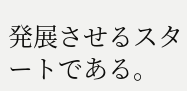発展させるスタートである。